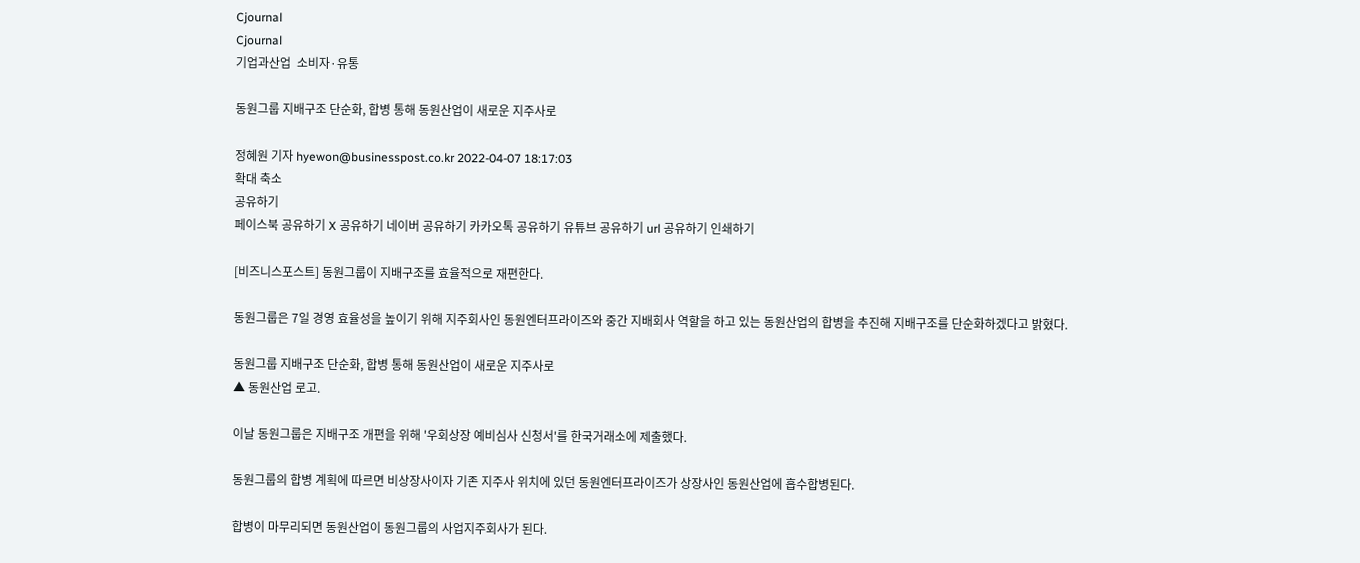Cjournal
Cjournal
기업과산업  소비자·유통

동원그룹 지배구조 단순화, 합병 통해 동원산업이 새로운 지주사로

정혜원 기자 hyewon@businesspost.co.kr 2022-04-07 18:17:03
확대 축소
공유하기
페이스북 공유하기 X 공유하기 네이버 공유하기 카카오톡 공유하기 유튜브 공유하기 url 공유하기 인쇄하기

[비즈니스포스트] 동원그룹이 지배구조를 효율적으로 재편한다.

동원그룹은 7일 경영 효율성을 높이기 위해 지주회사인 동원엔터프라이즈와 중간 지배회사 역할을 하고 있는 동원산업의 합병을 추진해 지배구조를 단순화하겠다고 밝혔다.

동원그룹 지배구조 단순화, 합병 통해 동원산업이 새로운 지주사로
▲ 동원산업 로고.

이날 동원그룹은 지배구조 개편을 위해 '우회상장 예비심사 신청서'를 한국거래소에 제출했다.

동원그룹의 합병 계획에 따르면 비상장사이자 기존 지주사 위치에 있던 동원엔터프라이즈가 상장사인 동원산업에 흡수합병된다.

합병이 마무리되면 동원산업이 동원그룹의 사업지주회사가 된다.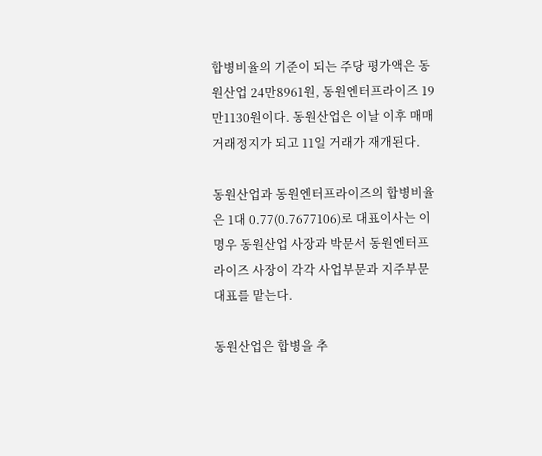합병비율의 기준이 되는 주당 평가액은 동원산업 24만8961원, 동원엔터프라이즈 19만1130원이다. 동원산업은 이날 이후 매매거래정지가 되고 11일 거래가 재개된다.

동원산업과 동원엔터프라이즈의 합병비율은 1대 0.77(0.7677106)로 대표이사는 이명우 동원산업 사장과 박문서 동원엔터프라이즈 사장이 각각 사업부문과 지주부문 대표를 맡는다.

동원산업은 합병을 추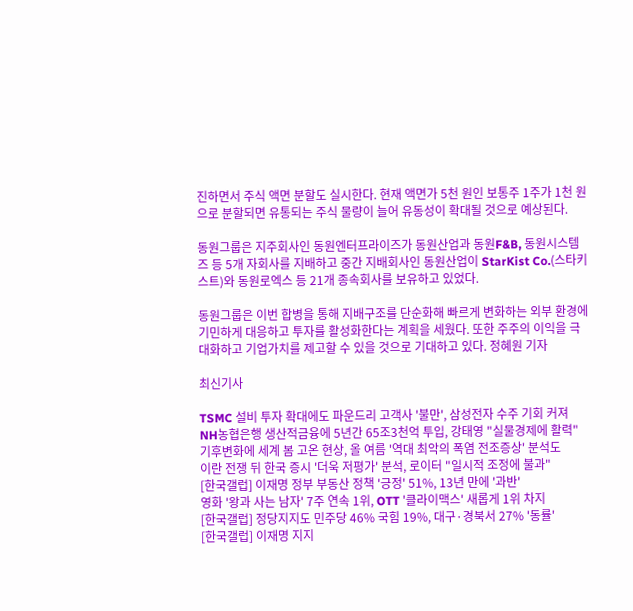진하면서 주식 액면 분할도 실시한다. 현재 액면가 5천 원인 보통주 1주가 1천 원으로 분할되면 유통되는 주식 물량이 늘어 유동성이 확대될 것으로 예상된다.

동원그룹은 지주회사인 동원엔터프라이즈가 동원산업과 동원F&B, 동원시스템즈 등 5개 자회사를 지배하고 중간 지배회사인 동원산업이 StarKist Co.(스타키스트)와 동원로엑스 등 21개 종속회사를 보유하고 있었다.

동원그룹은 이번 합병을 통해 지배구조를 단순화해 빠르게 변화하는 외부 환경에 기민하게 대응하고 투자를 활성화한다는 계획을 세웠다. 또한 주주의 이익을 극대화하고 기업가치를 제고할 수 있을 것으로 기대하고 있다. 정혜원 기자

최신기사

TSMC 설비 투자 확대에도 파운드리 고객사 '불만', 삼성전자 수주 기회 커져
NH농협은행 생산적금융에 5년간 65조3천억 투입, 강태영 "실물경제에 활력"
기후변화에 세계 봄 고온 현상, 올 여름 '역대 최악의 폭염 전조증상' 분석도
이란 전쟁 뒤 한국 증시 '더욱 저평가' 분석, 로이터 "일시적 조정에 불과"
[한국갤럽] 이재명 정부 부동산 정책 '긍정' 51%, 13년 만에 '과반'
영화 '왕과 사는 남자' 7주 연속 1위, OTT '클라이맥스' 새롭게 1위 차지
[한국갤럽] 정당지지도 민주당 46% 국힘 19%, 대구·경북서 27% '동률'
[한국갤럽] 이재명 지지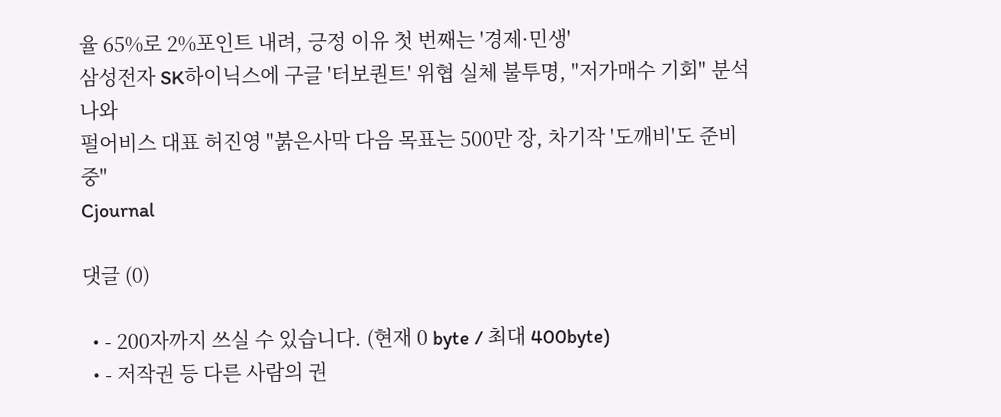율 65%로 2%포인트 내려, 긍정 이유 첫 번째는 '경제·민생'
삼성전자 SK하이닉스에 구글 '터보퀀트' 위협 실체 불투명, "저가매수 기회" 분석 나와
펄어비스 대표 허진영 "붉은사막 다음 목표는 500만 장, 차기작 '도깨비'도 준비 중"
Cjournal

댓글 (0)

  • - 200자까지 쓰실 수 있습니다. (현재 0 byte / 최대 400byte)
  • - 저작권 등 다른 사람의 권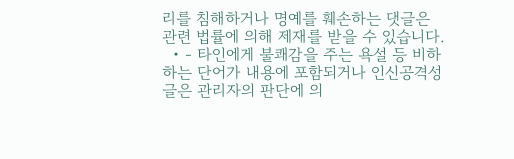리를 침해하거나 명예를 훼손하는 댓글은 관련 법률에 의해 제재를 받을 수 있습니다.
  • - 타인에게 불쾌감을 주는 욕설 등 비하하는 단어가 내용에 포함되거나 인신공격성 글은 관리자의 판단에 의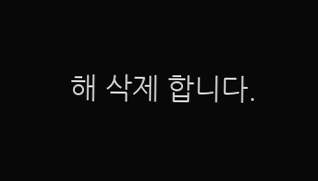해 삭제 합니다.